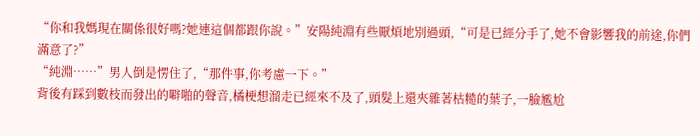“你和我媽現在關係很好嗎?她連這個都跟你說。”安陽純淵有些厭煩地別過頭,“可是已經分手了,她不會影響我的前途,你們滿意了?”
“純淵……”男人倒是愣住了,“那件事,你考慮一下。”
背後有踩到數枝而發出的噼啪的聲音,橘梗想溜走已經來不及了,頭髮上還夾雜著枯糙的葉子,一臉尷尬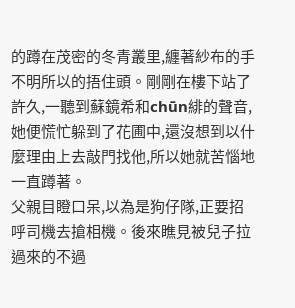的蹲在茂密的冬青叢里,纏著紗布的手不明所以的捂住頭。剛剛在樓下站了許久,一聽到蘇鏡希和chūn緋的聲音,她便慌忙躲到了花圃中,還沒想到以什麼理由上去敲門找他,所以她就苦惱地一直蹲著。
父親目瞪口呆,以為是狗仔隊,正要招呼司機去搶相機。後來瞧見被兒子拉過來的不過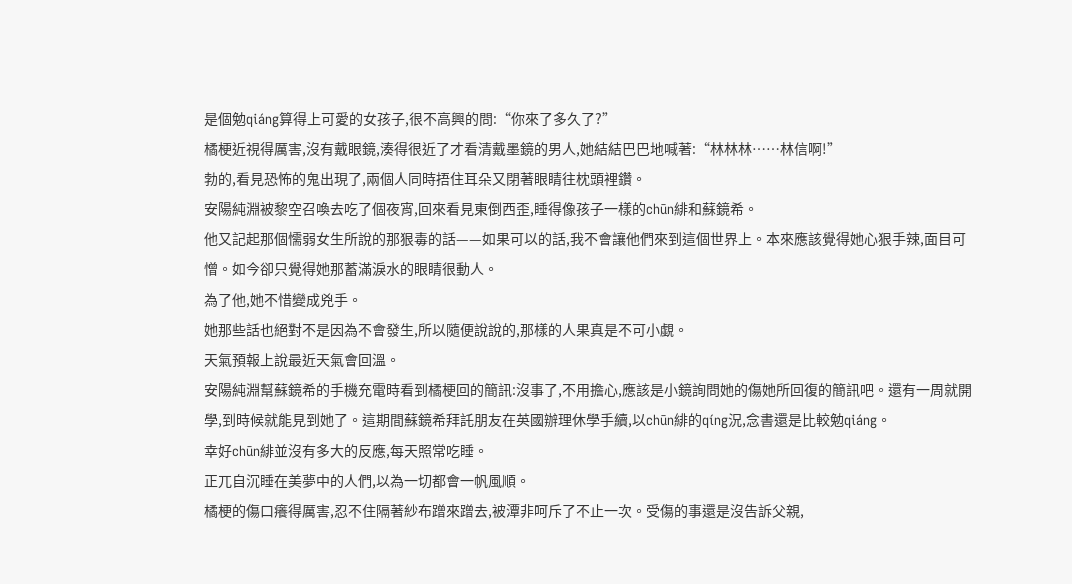是個勉qiáng算得上可愛的女孩子,很不高興的問:“你來了多久了?”
橘梗近視得厲害,沒有戴眼鏡,湊得很近了才看清戴墨鏡的男人,她結結巴巴地喊著:“林林林……林信啊!”
勃的,看見恐怖的鬼出現了,兩個人同時捂住耳朵又閉著眼睛往枕頭裡鑽。
安陽純淵被黎空召喚去吃了個夜宵,回來看見東倒西歪,睡得像孩子一樣的chūn緋和蘇鏡希。
他又記起那個懦弱女生所說的那狠毒的話——如果可以的話,我不會讓他們來到這個世界上。本來應該覺得她心狠手辣,面目可憎。如今卻只覺得她那蓄滿淚水的眼睛很動人。
為了他,她不惜變成兇手。
她那些話也絕對不是因為不會發生,所以隨便說說的,那樣的人果真是不可小覷。
天氣預報上說最近天氣會回溫。
安陽純淵幫蘇鏡希的手機充電時看到橘梗回的簡訊:沒事了,不用擔心,應該是小鏡詢問她的傷她所回復的簡訊吧。還有一周就開學,到時候就能見到她了。這期間蘇鏡希拜託朋友在英國辦理休學手續,以chūn緋的qíng況,念書還是比較勉qiáng。
幸好chūn緋並沒有多大的反應,每天照常吃睡。
正兀自沉睡在美夢中的人們,以為一切都會一帆風順。
橘梗的傷口癢得厲害,忍不住隔著紗布蹭來蹭去,被潭非呵斥了不止一次。受傷的事還是沒告訴父親,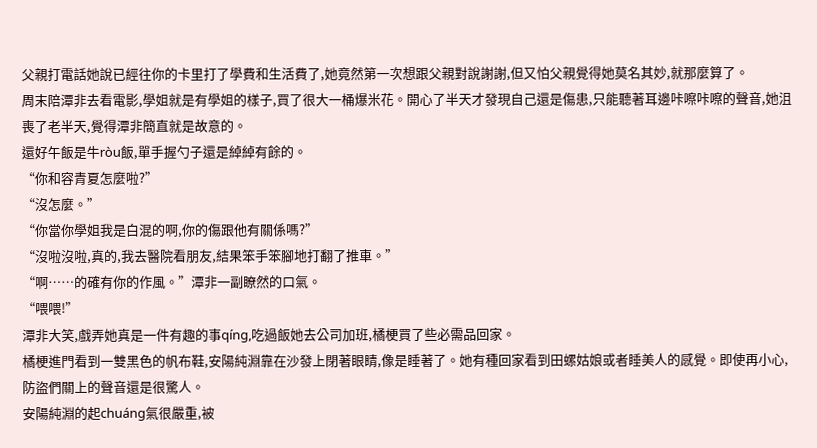父親打電話她說已經往你的卡里打了學費和生活費了,她竟然第一次想跟父親對說謝謝,但又怕父親覺得她莫名其妙,就那麼算了。
周末陪潭非去看電影,學姐就是有學姐的樣子,買了很大一桶爆米花。開心了半天才發現自己還是傷患,只能聽著耳邊咔嚓咔嚓的聲音,她沮喪了老半天,覺得潭非簡直就是故意的。
還好午飯是牛ròu飯,單手握勺子還是綽綽有餘的。
“你和容青夏怎麼啦?”
“沒怎麼。”
“你當你學姐我是白混的啊,你的傷跟他有關係嗎?”
“沒啦沒啦,真的,我去醫院看朋友,結果笨手笨腳地打翻了推車。”
“啊……的確有你的作風。”潭非一副瞭然的口氣。
“喂喂!”
潭非大笑,戲弄她真是一件有趣的事qíng,吃過飯她去公司加班,橘梗買了些必需品回家。
橘梗進門看到一雙黑色的帆布鞋,安陽純淵靠在沙發上閉著眼睛,像是睡著了。她有種回家看到田螺姑娘或者睡美人的感覺。即使再小心,防盜們關上的聲音還是很驚人。
安陽純淵的起chuáng氣很嚴重,被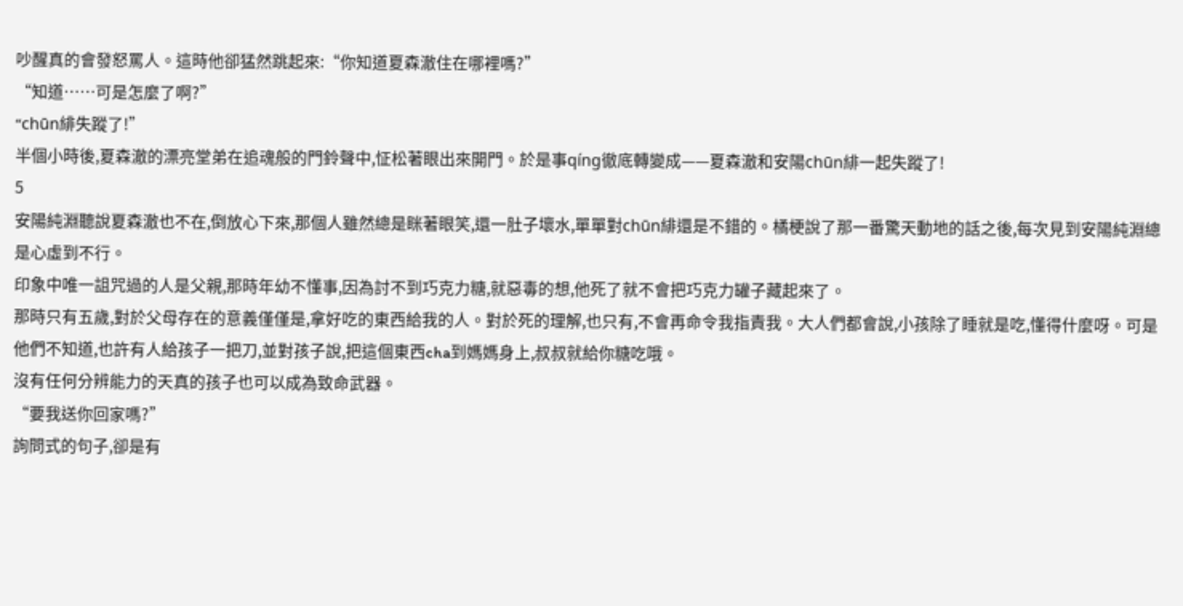吵醒真的會發怒罵人。這時他卻猛然跳起來:“你知道夏森澈住在哪裡嗎?”
“知道……可是怎麼了啊?”
“chūn緋失蹤了!”
半個小時後,夏森澈的漂亮堂弟在追魂般的門鈴聲中,怔松著眼出來開門。於是事qíng徹底轉變成——夏森澈和安陽chūn緋一起失蹤了!
5
安陽純淵聽說夏森澈也不在,倒放心下來,那個人雖然總是眯著眼笑,還一肚子壞水,單單對chūn緋還是不錯的。橘梗說了那一番驚天動地的話之後,每次見到安陽純淵總是心虛到不行。
印象中唯一詛咒過的人是父親,那時年幼不懂事,因為討不到巧克力糖,就惡毒的想,他死了就不會把巧克力罐子藏起來了。
那時只有五歲,對於父母存在的意義僅僅是,拿好吃的東西給我的人。對於死的理解,也只有,不會再命令我指責我。大人們都會說,小孩除了睡就是吃,懂得什麼呀。可是他們不知道,也許有人給孩子一把刀,並對孩子說,把這個東西cha到媽媽身上,叔叔就給你糖吃哦。
沒有任何分辨能力的天真的孩子也可以成為致命武器。
“要我送你回家嗎?”
詢問式的句子,卻是有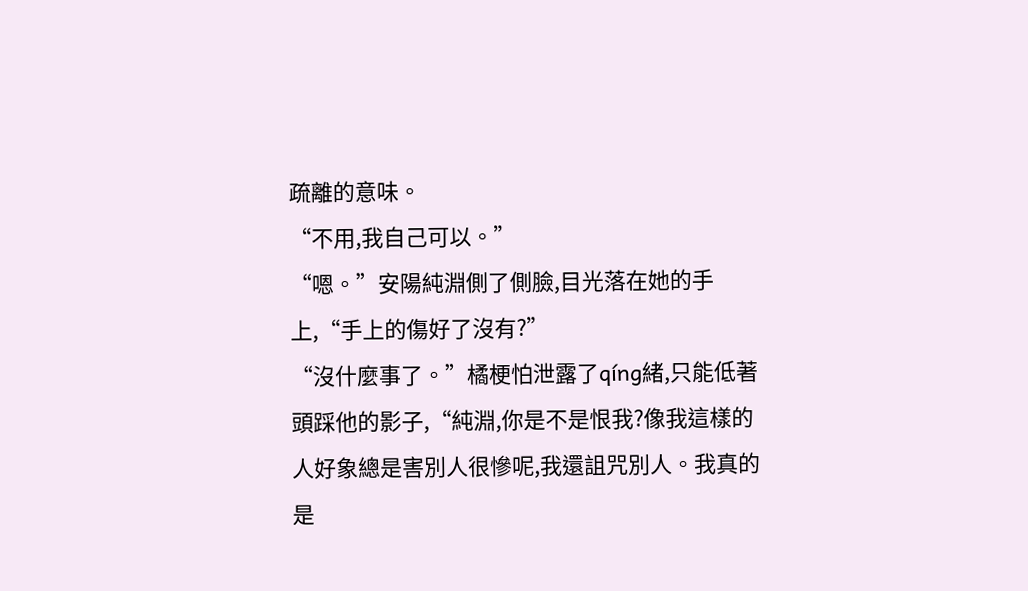疏離的意味。
“不用,我自己可以。”
“嗯。”安陽純淵側了側臉,目光落在她的手上,“手上的傷好了沒有?”
“沒什麼事了。”橘梗怕泄露了qíng緒,只能低著頭踩他的影子,“純淵,你是不是恨我?像我這樣的人好象總是害別人很慘呢,我還詛咒別人。我真的是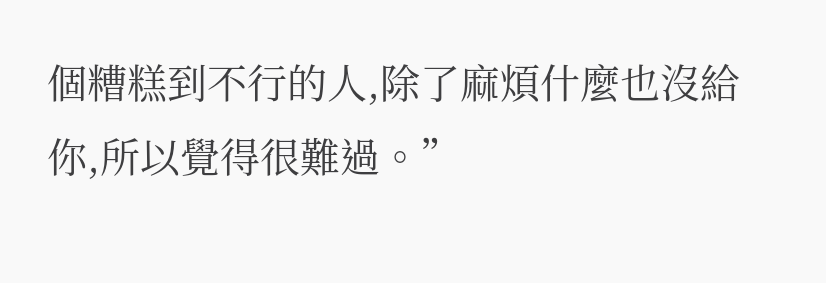個糟糕到不行的人,除了麻煩什麼也沒給你,所以覺得很難過。”